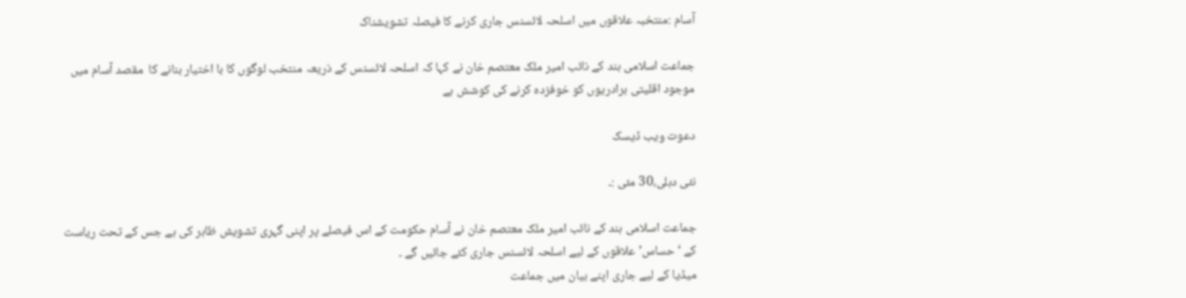آسام :منتخبہ علاقوں میں اسلحہ لائسنس جاری کرنے کا فیصلہ تشویشناک

جماعت اسلامی ہند کے نائب امیر ملک معتصم خان نے کہا کہ اسلحہ لائسنس کے ذریعہ منتخب لوگوں کا با اختیار بنانے کا  مقصد آسام میں موجود اقلیتی برادریوں کو خوفزدہ کرنے کی کوشش ہے

دعوت ویب ڈیسک

نئی دہلی،30 مئی :۔

جماعت اسلامی ہند کے نائب امیر ملک معتصم خان نے آسام حکومت کے اس فیصلے پر اپنی گہری تشویش ظاہر کی ہے جس کے تحت ریاست کے ‘حساس’ علاقوں کے لیے اسلحہ لائسنس جاری کئے جائیں گے ۔
میڈیا کے لیے جاری اپنے بیان میں جماعت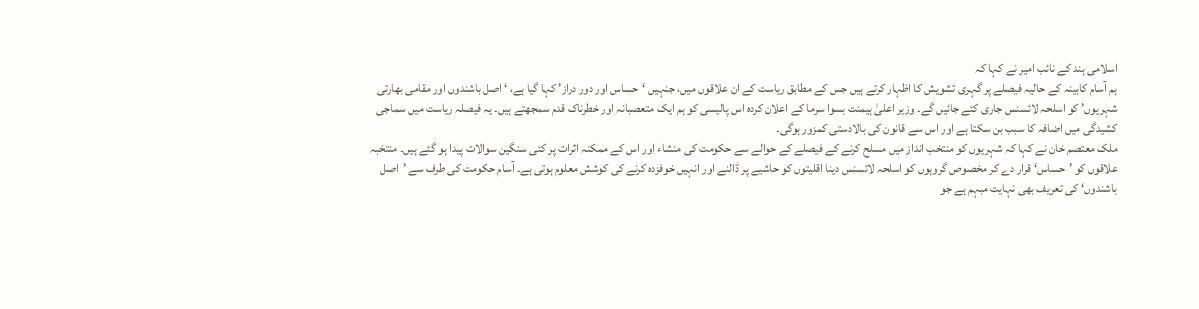اسلامی ہند کے نائب امیر نے کہا کہ
ہم آسام کابینہ کے حالیہ فیصلے پر گہری تشویش کا اظہار کرتے ہیں جس کے مطابق ریاست کے ان علاقوں میں، جنہیں ‘حساس اور دور دراز’ کہا گیا ہے، ‘ اصل باشندوں اور مقامی بھارتی شہریوں’ کو اسلحہ لائسنس جاری کئے جائیں گے۔ وزیر اعلیٰ ہیمنت بسوا سرما کے اعلان کردہ اس پالیسی کو ہم ایک متعصبانہ اور خطرناک قدم سمجھتے ہیں۔ یہ فیصلہ ریاست میں سماجی کشیدگی میں اضافہ کا سبب بن سکتا ہے اور اس سے قانون کی بالادستی کمزور ہوگی۔
ملک معتصم خان نے کہا کہ شہریوں کو منتخب انداز میں مسلح کرنے کے فیصلے کے حوالے سے حکومت کی منشاء اور اس کے ممکنہ اثرات پر کئی سنگین سوالات پیدا ہو گئے ہیں۔ منتخبہ علاقوں کو ’حساس‘ قرار دے کر مخصوص گروہوں کو اسلحہ لائسنس دینا اقلیتوں کو حاشیے پر ڈالنے اور انہیں خوفزدہ کرنے کی کوشش معلوم ہوتی ہے۔ آسام حکومت کی طرف سے ’اصل باشندوں‘ کی تعریف بھی نہایت مبہم ہے جو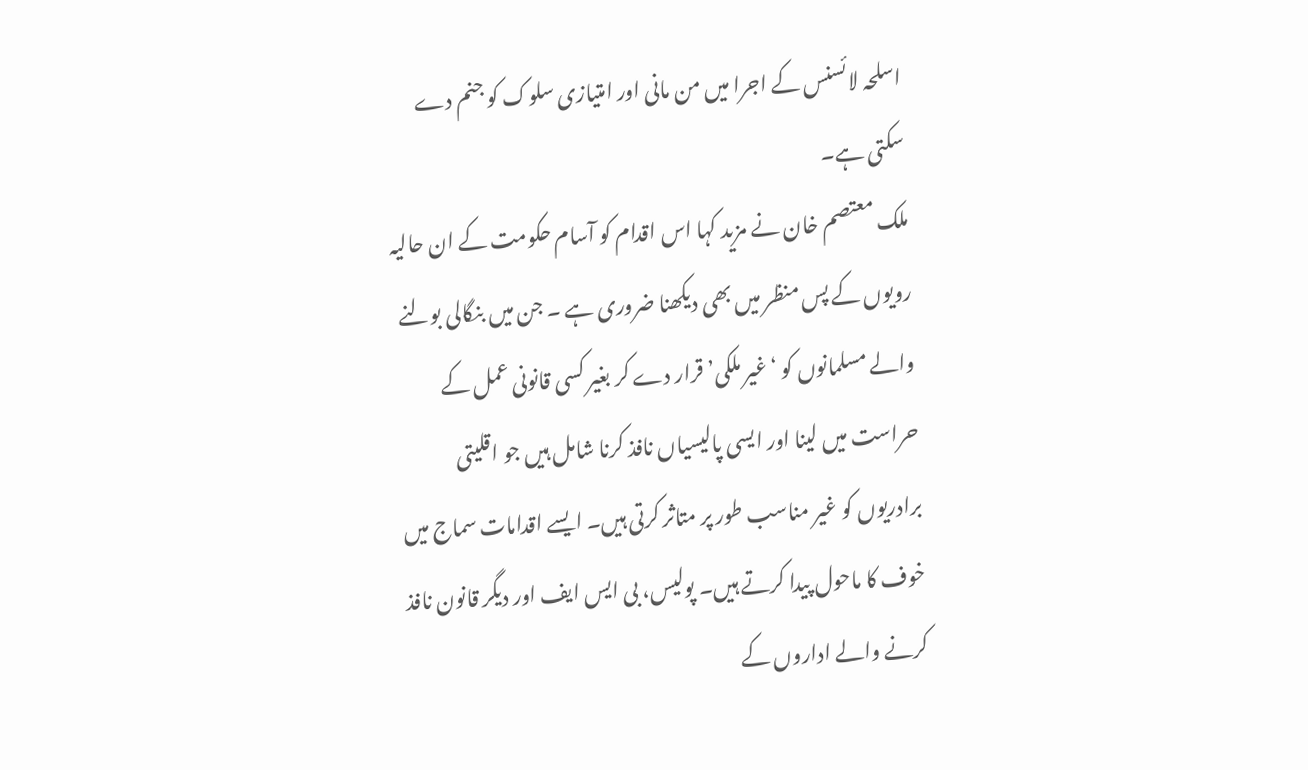اسلحہ لائسنس کے اجرا میں من مانی اور امتیازی سلوک کو جنم دے سکتی ہے۔
ملک معتصم خان نے مزید کہا اس اقدام کو آسام حکومت کے ان حالیہ رویوں کے پس منظر میں بھی دیکھنا ضروری ہے ۔ جن میں بنگالی بولنے والے مسلمانوں کو ‘غیر ملکی’ قرار دے کر بغیر کسی قانونی عمل کے حراست میں لینا اور ایسی پالیسیاں نافذ کرنا شامل ہیں جو اقلیتی برادریوں کو غیر مناسب طور پر متاثر کرتی ہیں۔ ایسے اقدامات سماج میں خوف کا ماحول پیدا کرتے ہیں۔ پولیس، بی ایس ایف اور دیگر قانون نافذ کرنے والے اداروں کے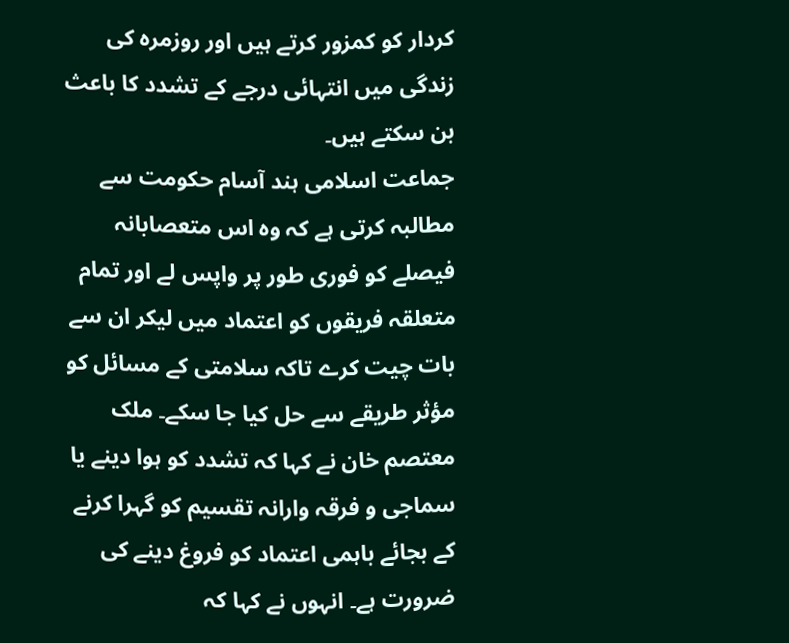کردار کو کمزور کرتے ہیں اور روزمرہ کی زندگی میں انتہائی درجے کے تشدد کا باعث بن سکتے ہیں۔
جماعت اسلامی ہند آسام حکومت سے مطالبہ کرتی ہے کہ وہ اس متعصابانہ فیصلے کو فوری طور پر واپس لے اور تمام متعلقہ فریقوں کو اعتماد میں لیکر ان سے بات چیت کرے تاکہ سلامتی کے مسائل کو مؤثر طریقے سے حل کیا جا سکے۔ ملک معتصم خان نے کہا کہ تشدد کو ہوا دینے یا سماجی و فرقہ وارانہ تقسیم کو گہرا کرنے کے بجائے باہمی اعتماد کو فروغ دینے کی ضرورت ہے۔ انہوں نے کہا کہ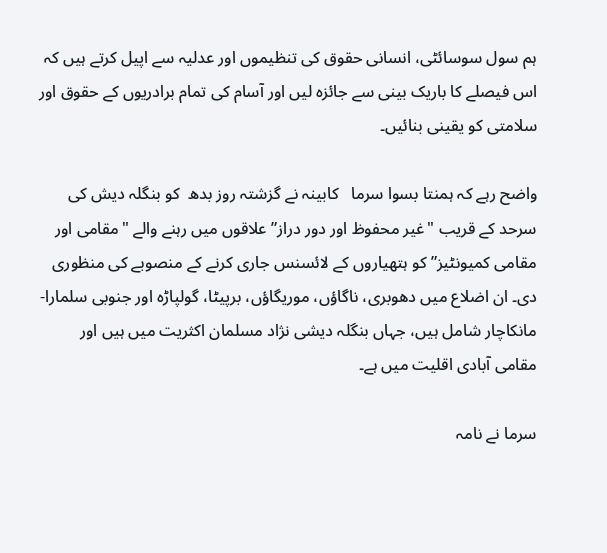ہم سول سوسائٹی، انسانی حقوق کی تنظیموں اور عدلیہ سے اپیل کرتے ہیں کہ اس فیصلے کا باریک بینی سے جائزہ لیں اور آسام کی تمام برادریوں کے حقوق اور سلامتی کو یقینی بنائیں۔

واضح رہے کہ ہمنتا بسوا سرما   کابینہ نے گزشتہ روز بدھ  کو بنگلہ دیش کی سرحد کے قریب "غیر محفوظ اور دور دراز” علاقوں میں رہنے والے "مقامی اور مقامی کمیونٹیز” کو ہتھیاروں کے لائسنس جاری کرنے کے منصوبے کی منظوری دی۔ ان اضلاع میں دھوبری، ناگاؤں، موریگاؤں، برپیٹا، گولپاڑہ اور جنوبی سلمارا-مانکاچار شامل ہیں، جہاں بنگلہ دیشی نژاد مسلمان اکثریت میں ہیں اور مقامی آبادی اقلیت میں ہے۔

سرما نے نامہ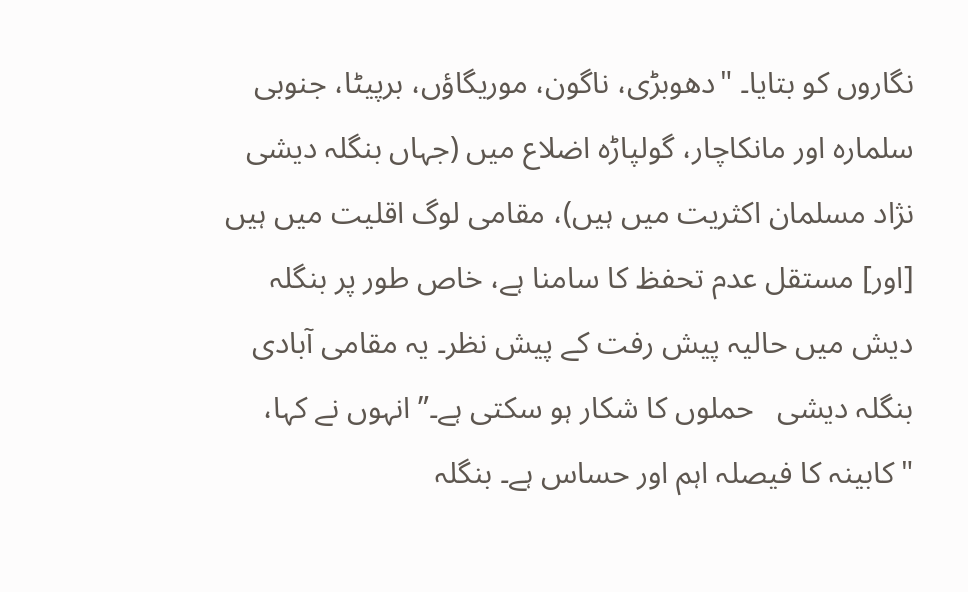نگاروں کو بتایا۔ "دھوبڑی، ناگون، موریگاؤں، برپیٹا، جنوبی سلمارہ اور مانکاچار، گولپاڑہ اضلاع میں (جہاں بنگلہ دیشی نژاد مسلمان اکثریت میں ہیں)، مقامی لوگ اقلیت میں ہیں [اور] مستقل عدم تحفظ کا سامنا ہے، خاص طور پر بنگلہ دیش میں حالیہ پیش رفت کے پیش نظر۔ یہ مقامی آبادی بنگلہ دیشی   حملوں کا شکار ہو سکتی ہے۔” انہوں نے کہا، "کابینہ کا فیصلہ اہم اور حساس ہے۔ بنگلہ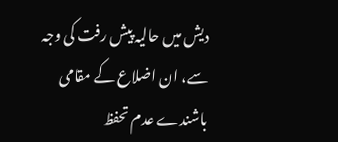دیش میں حالیہ پیش رفت کی وجہ سے، ان اضلاع کے مقامی باشندے عدم تحفظ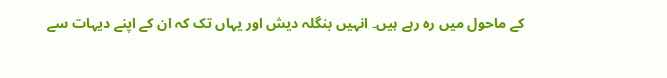کے ماحول میں رہ رہے ہیں۔ انہیں بنگلہ دیش اور یہاں تک کہ ان کے اپنے دیہات سے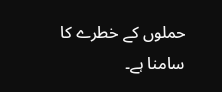حملوں کے خطرے کا سامنا ہے۔